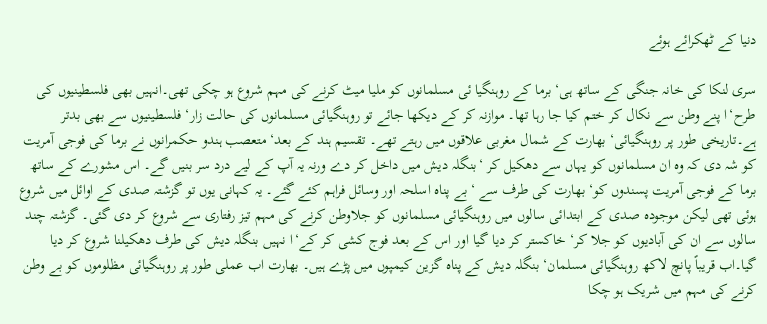دنیا کے ٹھکرائے ہوئے

سری لنکا کی خانہ جنگی کے ساتھ ہی‘ برما کے روہنگیا ئی مسلمانوں کو ملیا میٹ کرنے کی مہم شروع ہو چکی تھی۔انہیں بھی فلسطینیوں کی طرح‘ا پنے وطن سے نکال کر ختم کیا جا رہا تھا۔ موازنہ کر کے دیکھا جائے تو روہنگیائی مسلمانوں کی حالت زار‘ فلسطینیوں سے بھی بدتر ہے۔تاریخی طور پر روہنگیائی‘ بھارت کے شمال مغربی علاقوں میں رہتے تھے۔ تقسیم ہند کے بعد‘ متعصب ہندو حکمرانوں نے برما کی فوجی آمریت کو شہ دی کہ وہ ان مسلمانوں کو یہاں سے دھکیل کر ‘بنگلہ دیش میں داخل کر دے ورنہ یہ آپ کے لیے درد سر بنیں گے۔ اس مشورے کے ساتھ برما کے فوجی آمریت پسندوں کو‘ بھارت کی طرف سے ‘ بے پناہ اسلحہ اور وسائل فراہم کئے گئے۔ یہ کہانی یوں تو گزشتہ صدی کے اوائل میں شروع ہوئی تھی لیکن موجودہ صدی کے ابتدائی سالوں میں روہنگیائی مسلمانوں کو جلاوطن کرنے کی مہم تیز رفتاری سے شروع کر دی گئی۔ گزشتہ چند سالوں سے ان کی آبادیوں کو جلا کر‘ خاکستر کر دیا گیا اور اس کے بعد فوج کشی کر کے‘ا نہیں بنگلہ دیش کی طرف دھکیلنا شروع کر دیا گیا۔اب قریباً پانچ لاکھ روہنگیائی مسلمان‘ بنگلہ دیش کے پناہ گزین کیمپوں میں پڑے ہیں۔ بھارت اب عملی طور پر روہنگیائی مظلوموں کو بے وطن کرنے کی مہم میں شریک ہو چکا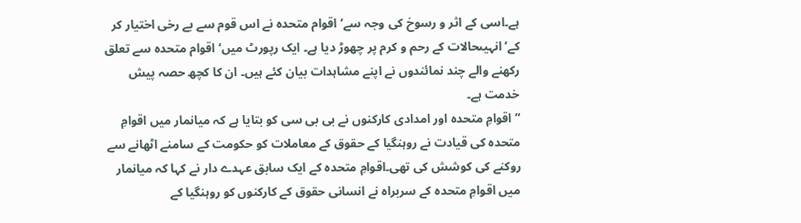ہے۔اسی کے اثر و رسوخ کی وجہ سے‘ اقوام متحدہ نے اس قوم سے بے رخی اختیار کر کے‘ انہیںحالات کے رحم و کرم پر چھوڑ دیا ہے۔ ایک رپورٹ میں‘اقوام متحدہ سے تعلق رکھنے والے چند نمائندوں نے اپنے مشاہدات بیان کئے ہیں۔ ان کا کچھ حصہ پیش خدمت ہے۔
”اقوامِ متحدہ اور امدادی کارکنوں نے بی بی سی کو بتایا ہے کہ میانمار میں اقوامِ متحدہ کی قیادت نے روہنگیا کے حقوق کے معاملات کو حکومت کے سامنے اٹھانے سے روکنے کی کوشش کی تھی۔اقوامِ متحدہ کے ایک سابق عہدے دار نے کہا کہ میانمار میں اقوامِ متحدہ کے سربراہ نے انسانی حقوق کے کارکنوں کو روہنگیا کے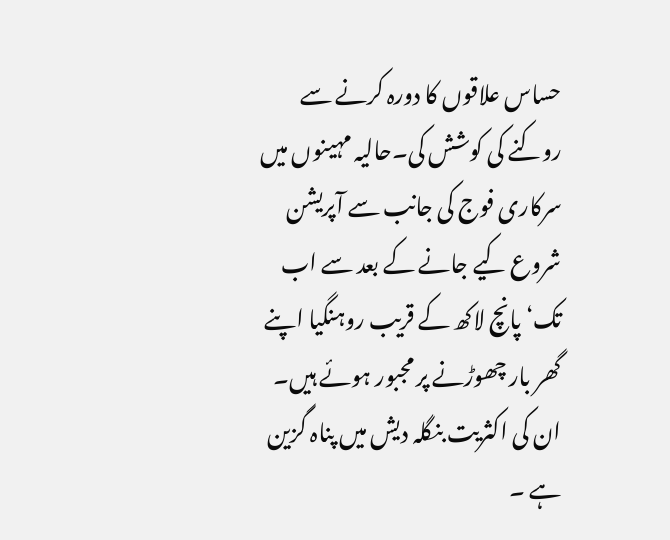حساس علاقوں کا دورہ کرنے سے روکنے کی کوشش کی۔حالیہ مہینوں میں سرکاری فوج کی جانب سے آپریشن شروع کیے جانے کے بعد سے اب تک‘ پانچ لاکھ کے قریب روہنگیا اپنے گھر بار چھوڑنے پر مجبور ہوئے ہیں۔ ان کی اکثریت بنگلہ دیش میں پناہ گزین ہے ۔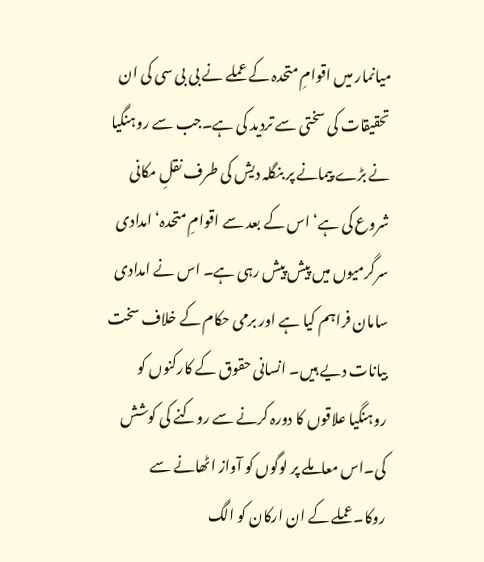میانمار میں اقوامِ متحدہ کے عملے نے بی بی سی کی ان تحقیقات کی سختی سے تردید کی ہے۔جب سے روہنگیا نے بڑے پیمانے پر بنگلہ دیش کی طرف نقلِ مکانی شروع کی ہے‘ اس کے بعد سے اقوامِ متحدہ‘ امدادی سرگرمیوں میں پیش پیش رہی ہے۔ اس نے امدادی سامان فراہم کیا ہے اور برمی حکام کے خلاف سخت بیانات دیے ہیں۔ انسانی حقوق کے کارکنوں کو روہنگیا علاقوں کا دورہ کرنے سے روکنے کی کوشش کی۔اس معاملے پر لوگوں کو آواز اٹھانے سے روکا۔عملے کے ان ارکان کو الگ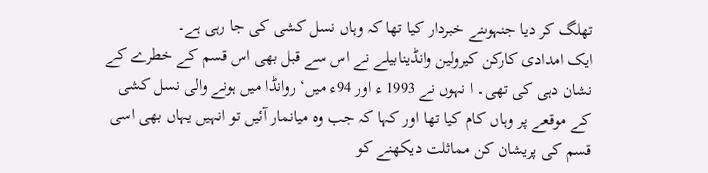تھلگ کر دیا جنہوںنے خبردار کیا تھا کہ وہاں نسل کشی کی جا رہی ہے۔
ایک امدادی کارکن کیرولین وانڈینابیلے نے اس سے قبل بھی اس قسم کے خطرے کے نشان دہی کی تھی۔ ا نہوں نے 1993 ء اور 94ء میں‘ روانڈا میں ہونے والی نسل کشی کے موقعے پر وہاں کام کیا تھا اور کہا کہ جب وہ میانمار آئیں تو انہیں یہاں بھی اسی قسم کی پریشان کن مماثلت دیکھنے کو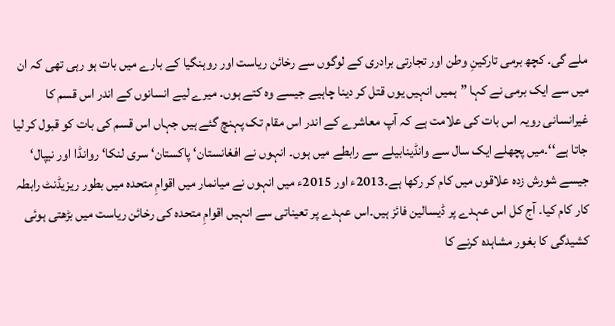ملے گی۔ کچھ برمی تارکینِ وطن اور تجارتی برادری کے لوگوں سے رخائن ریاست اور روہنگیا کے بارے میں بات ہو رہی تھی کہ ان میں سے ایک برمی نے کہا ”ہمیں انہیں یوں قتل کر دینا چاہیے جیسے وہ کتے ہوں۔ میرے لیے انسانوں کے اندر اس قسم کا غیرانسانی رویہ اس بات کی علامت ہے کہ آپ معاشرے کے اندر اس مقام تک پہنچ گئے ہیں جہاں اس قسم کی بات کو قبول کر لیا جاتا ہے‘‘۔میں پچھلے ایک سال سے وانڈینابیلے سے رابطے میں ہوں۔ انہوں نے افغانستان‘ پاکستان‘ سری لنکا‘ روانڈا اور نیپال‘ جیسے شورش زدہ علاقوں میں کام کر رکھا ہے۔2013ء اور 2015ء میں انہوں نے میانمار میں اقوامِ متحدہ میں بطور ریزیڈنٹ رابطہ کار کام کیا۔ آج کل اس عہدے پر ڈیسالین فائز ہیں۔اس عہدے پر تعیناتی سے انہیں اقوامِ متحدہ کی رخائن ریاست میں بڑھتی ہوئی کشیدگی کا بغور مشاہدہ کرنے کا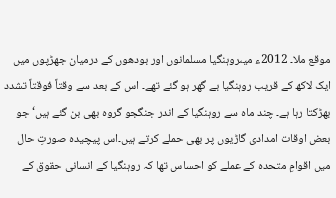موقع ملا۔ 2012ء میںروہنگیا مسلمانوں اور بودھوں کے درمیان جھڑپوں میں ایک لاکھ کے قریب روہنگیا بے گھر ہو گئے تھے۔ اس کے بعد سے وقتاً فوقتاً تشدد بھڑکتا رہا ہے۔ چند ماہ سے روہنگیا کے اندر جنگجو گروہ بھی بن گئے ہیں‘ جو بعض اوقات امدادی گاڑیوں پر بھی حملے کرتے ہیں۔اس پیچیدہ صورتِ حال میں اقوامِ متحدہ کے عملے کو احساس تھا کہ روہنگیا کے انسانی حقوق کے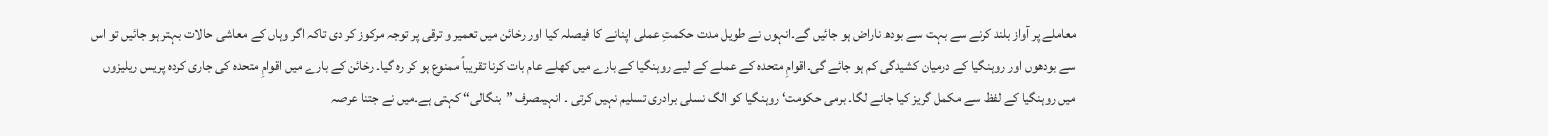معاملے پر آواز بلند کرنے سے بہت سے بودھ ناراض ہو جائیں گے۔انہوں نے طویل مدت حکمتِ عملی اپنانے کا فیصلہ کیا اور رخائن میں تعمیر و ترقی پر توجہ مرکوز کر دی تاکہ اگر وہاں کے معاشی حالات بہتر ہو جائیں تو اس سے بودھوں اور روہنگیا کے درمیان کشیدگی کم ہو جائے گی۔اقوامِ متحدہ کے عملے کے لیے روہنگیا کے بارے میں کھلے عام بات کرنا تقریباً ممنوع ہو کر رہ گیا۔ رخائن کے بارے میں اقوامِ متحدہ کی جاری کردہ پریس ریلیزوں میں روہنگیا کے لفظ سے مکمل گریز کیا جانے لگا۔ برمی حکومت‘ روہنگیا کو الگ نسلی برادری تسلیم نہیں کرتی ۔ انہیںصرف ”بنگالی‘‘ کہتی ہے۔میں نے جتنا عرصہ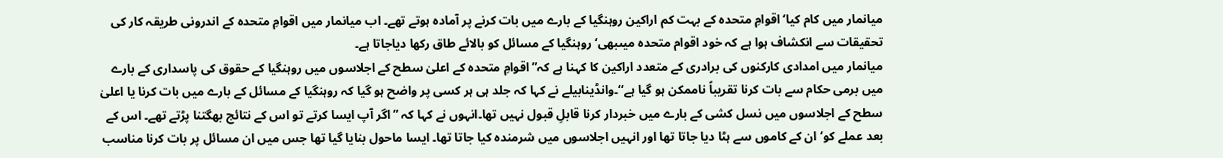میانمار میں کام کیا‘ اقوامِ متحدہ کے بہت کم اراکین روہنگیا کے بارے میں بات کرنے پر آمادہ ہوتے تھے۔ اب میانمار میں اقوامِ متحدہ کے اندرونی طریقہ کار کی تحقیقات سے انکشاف ہوا ہے کہ خود اقوام متحدہ میںبھی‘ روہنگیا کے مسائل کو بالائے طاق رکھا دیاجاتا ہے۔
میانمار میں امدادی کارکنوں کی برادری کے متعدد اراکین کا کہنا ہے کہ” اقوامِ متحدہ کے اعلیٰ سطح کے اجلاسوں میں روہنگیا کے حقوق کی پاسداری کے بارے میں برمی حکام سے بات کرنا تقریباً ناممکن ہو گیا ہے‘‘۔وانڈینابیلے نے کہا کہ جلد ہی ہر کسی پر واضح ہو گیا کہ روہنگیا کے مسائل کے بارے میں بات کرنا یا اعلیٰ سطح کے اجلاسوں میں نسل کشی کے بارے میں خبردار کرنا قابلِ قبول نہیں تھا۔انہوں نے کہا کہ ”اگر آپ ایسا کرتے تو اس کے نتائج بھگتنا پڑتے تھے۔ اس کے بعد عملے کو‘ ان کے کاموں سے ہٹا دیا جاتا تھا اور انہیں اجلاسوں میں شرمندہ کیا جاتا تھا۔ ایسا ماحول بنایا گیا تھا جس میں ان مسائل پر بات کرنا مناسب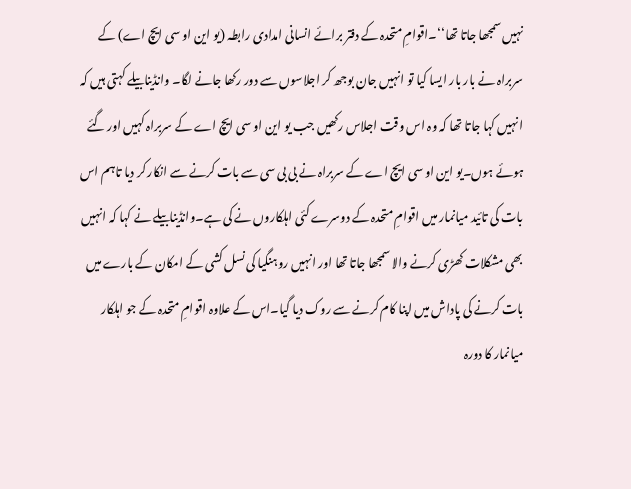نہیں سمجھا جاتا تھا‘‘۔اقوامِ متحدہ کے دفتر برائے انسانی امدادی رابطہ (یو این او سی ایچ اے) کے سربراہ نے بار بار ایسا کیا تو انہیں جان بوجھ کر اجلاسوں سے دور رکھا جانے لگا۔ وانڈینابیلے کہتی ہیں کہ انہیں کہا جاتا تھا کہ وہ اس وقت اجلاس رکھیں جب یو این او سی ایچ اے کے سربراہ کہیں اور گئے ہوئے ہوں۔یو این او سی ایچ اے کے سربراہ نے بی بی سی سے بات کرنے سے انکار کر دیا تاہم اس بات کی تائید میانمار میں اقوامِ متحدہ کے دوسرے کئی اہلکاروں نے کی ہے۔وانڈینابیلے نے کہا کہ انہیں بھی مشکلات کھڑی کرنے والا سمجھا جاتا تھا اور انہیں روہنگیا کی نسل کشی کے امکان کے بارے میں بات کرنے کی پاداش میں اپنا کام کرنے سے روک دیا گیا۔اس کے علاوہ اقوامِ متحدہ کے جو اہلکار میانمار کا دورہ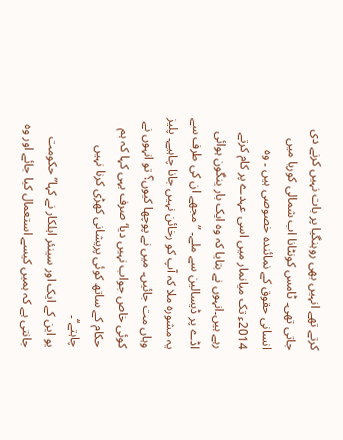کرتے تھے انہیں بھی روہنگیا پر بات نہیں کرنے دی جاتی تھی۔ ٹامس کونٹانا اب شمالی کوریا میں انسانی حقوق کے نمائندہ خصوصی ہیں ۔ وہ 2014ء تک میانمار میں اسی عہدے پر کام کرتے رہے ہیں۔انہوں نے بتایا کہ وہ ایک بار ینگون ہوائی اڈے پر ڈیسالین سے ملے۔ ”مجھے ان کی طرف سے یہ مشورہ ملا کہ آپ کو رخائن نہیں جانا چاہیے۔ پلیز وہاں مت جائیں۔ میں نے پوچھا کیوں؟ تو انہوں نے کوئی خاص جواب نہیں دیا‘ صرف یہی کہا کہ ہم حکام کے ساتھ کوئی پریشانی کھڑی کرنا نہیں چاہتے‘‘۔
یو این کے ایک اور سینئر اہلکار نے کہا”حکومت جانتی ہے کہ ہمیں کیسے استعمال کیا جائے اور وہ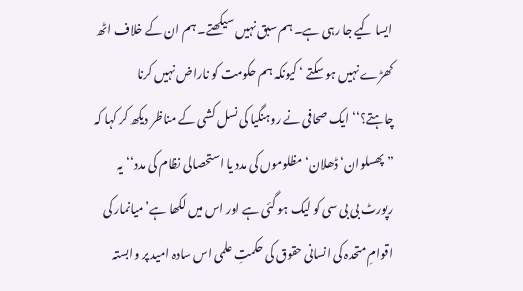ایسا کیے جا رہی ہے۔ ہم سبق نہیں سیکھتے۔ ہم ان کے خلاف اٹھ کھڑے نہیں ہو سکتے ‘ کیونکہ ہم حکومت کو ناراض نہیں کرنا چاہتے؟‘‘ ایک صحافی نے روہنگیا کی نسل کشی کے مناظر دیکھ کر کہا کہ ”پھسلوان‘ ڈھلان‘ مظلوموں کی مدد یا استحصالی نظام کی مدد‘‘یہ رپورٹ بی بی سی کو لیک ہو گئی ہے اور اس میں لکھا ہے’میانمار کی اقوامِ متحدہ کی انسانی حقوق کی حکمتِ علمی اس سادہ امید پر وابستہ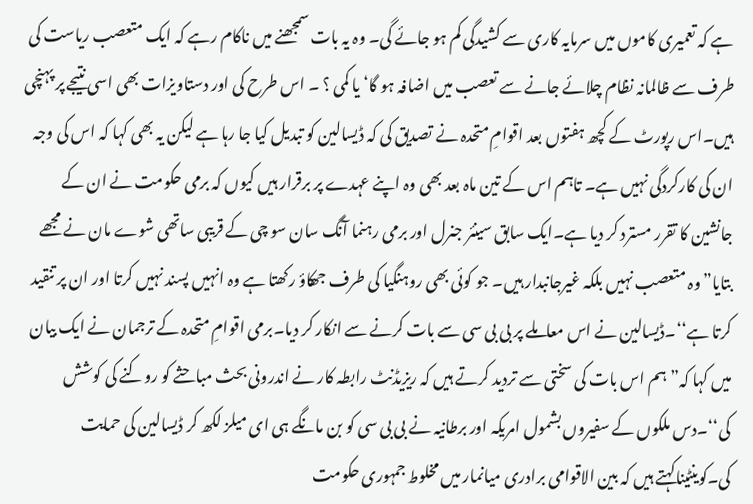ہے کہ تعمیری کاموں میں سرمایہ کاری سے کشیدگی کم ہو جائے گی۔ وہ یہ بات سمجھنے میں ناکام رہے کہ ایک متعصب ریاست کی طرف سے ظالمانہ نظام چلائے جانے سے تعصب میں اضافہ ہو گا‘ یا کمی ؟ ۔ اس طرح کی اور دستاویزات بھی اسی نتیجے پر پہنچی ہیں۔اس رپورٹ کے کچھ ہفتوں بعد اقوامِ متحدہ نے تصدیق کی کہ ڈیسالین کو تبدیل کیا جا رہا ہے لیکن یہ بھی کہا کہ اس کی وجہ ان کی کارکردگی نہیں ہے۔ تاہم اس کے تین ماہ بعد بھی وہ اپنے عہدے پر برقرار ہیں کیوں کہ برمی حکومت نے ان کے جانشین کا تقرر مسترد کر دیا ہے۔ایک سابق سینئر جنرل اور برمی رہنما آنگ سان سو چی کے قریبی ساتھی شوے مان نے مجھے بتایا”وہ متعصب نہیں بلکہ غیرجانبدار ہیں۔ جو کوئی بھی روہنگیا کی طرف جھکاؤ رکھتا ہے وہ انہیں پسند نہیں کرتا اور ان پر تنقید کرتا ہے‘‘۔ڈیسالین نے اس معاملے پر بی بی سی سے بات کرنے سے انکار کر دیا۔برمی اقوامِ متحدہ کے ترجمان نے ایک بیان میں کہا کہ”ہم اس بات کی سختی سے تردید کرتے ہیں کہ ریزیڈنٹ رابطہ کار نے اندرونی بحث مباحثے کو روکنے کی کوشش کی‘‘۔دس ملکوں کے سفیروں بشمول امریکہ اور برطانیہ نے بی بی سی کو بن مانگے ہی ای میلز لکھ کر ڈیسالین کی حمایت کی۔کوینٹیناکہتے ہیں کہ بین الاقوامی برادری میانمار میں مخلوط جمہوری حکومت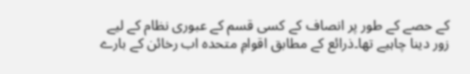کے حصے کے طور پر انصاف کے کسی قسم کے عبوری نظام کے لیے زور دینا چاہیے تھا۔ذرائع کے مطابق اقوامِ متحدہ اب رخائن کے بارے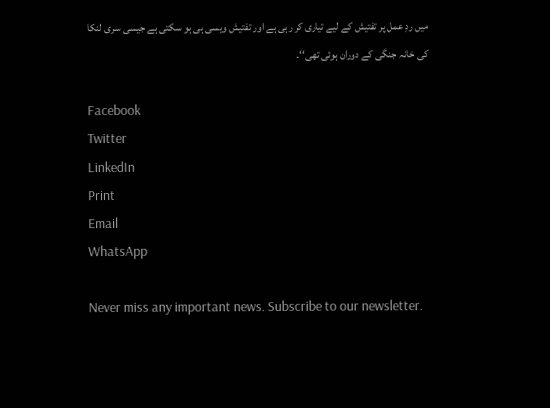میں ردِ عمل پر تفتیش کے لیے تیاری کر رہی ہے اور تفتیش ویسی ہی ہو سکتی ہے جیسی سری لنکا کی خانہ جنگی کے دوران ہوئی تھی‘‘۔

Facebook
Twitter
LinkedIn
Print
Email
WhatsApp

Never miss any important news. Subscribe to our newsletter.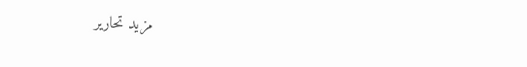مزید تحاریر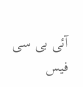آئی بی سی فیس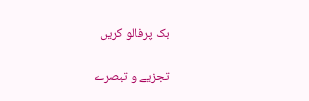بک پرفالو کریں

تجزیے و تبصرے